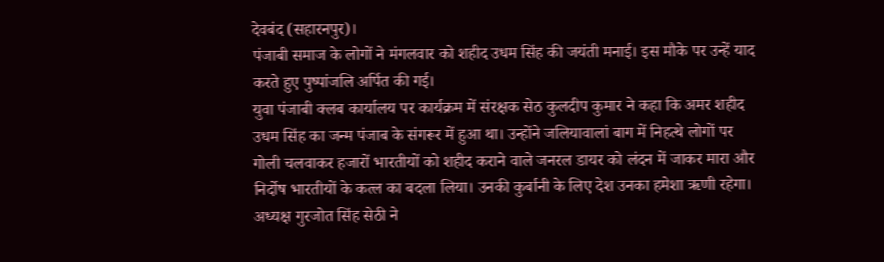देवबंद (सहारनपुर)।
पंजाबी समाज के लोगों ने मंगलवार को शहीद उधम सिंह की जयंती मनाई। इस मौके पर उन्हें याद करते हुए पुष्पांजलि अर्पित की गई।
युवा पंजाबी क्लब कार्यालय पर कार्यक्रम में संरक्षक सेठ कुलदीप कुमार ने कहा कि अमर शहीद उधम सिंह का जन्म पंजाब के संगरूर में हुआ था। उन्होंने जलियावालां बाग में निहत्थे लोगों पर गोली चलवाकर हजारों भारतीयों को शहीद कराने वाले जनरल डायर को लंदन में जाकर मारा और निर्दोष भारतीयों के कत्ल का बदला लिया। उनकी कुर्बानी के लिए देश उनका हमेशा ऋणी रहेगा। अध्यक्ष गुरजोत सिंह सेठी ने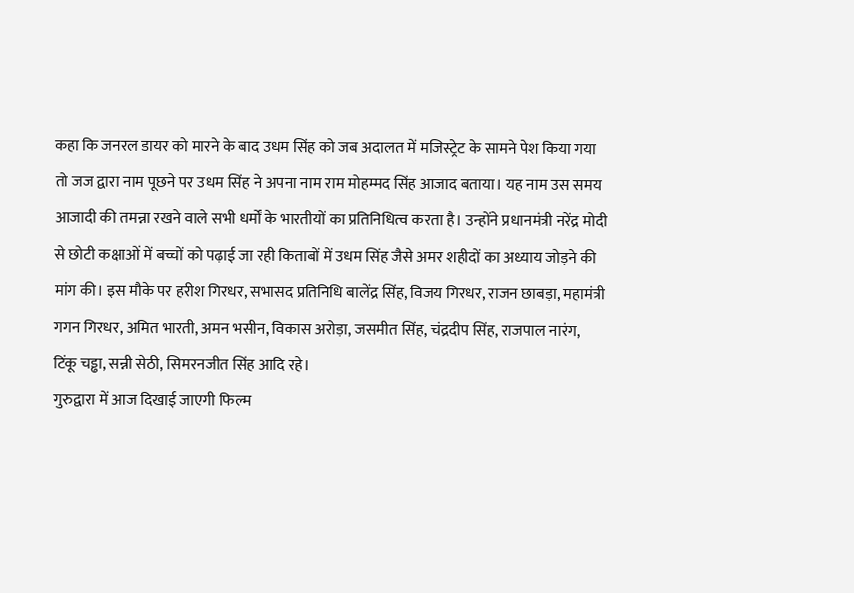कहा कि जनरल डायर को मारने के बाद उधम सिंह को जब अदालत में मजिस्ट्रेट के सामने पेश किया गया तो जज द्वारा नाम पूछने पर उधम सिंह ने अपना नाम राम मोहम्मद सिंह आजाद बताया। यह नाम उस समय आजादी की तमन्ना रखने वाले सभी धर्मों के भारतीयों का प्रतिनिधित्व करता है। उन्होंने प्रधानमंत्री नरेंद्र मोदी से छोटी कक्षाओं में बच्चों को पढ़ाई जा रही किताबों में उधम सिंह जैसे अमर शहीदों का अध्याय जोड़ने की मांग की। इस मौके पर हरीश गिरधर, सभासद प्रतिनिधि बालेंद्र सिंह, विजय गिरधर, राजन छाबड़ा, महामंत्री गगन गिरधर, अमित भारती, अमन भसीन, विकास अरोड़ा, जसमीत सिंह, चंद्रदीप सिंह, राजपाल नारंग, टिंकू चड्ढा, सन्नी सेठी, सिमरनजीत सिंह आदि रहे।
गुरुद्वारा में आज दिखाई जाएगी फिल्म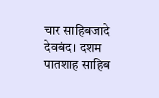चार साहिबजादे
देवबंद। दशम पातशाह साहिब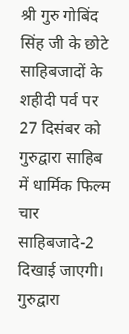श्री गुरु गोबिंद सिंह जी के छोटे साहिबजादों के शहीदी पर्व पर 27 दिसंबर को गुरुद्वारा साहिब में धार्मिक फिल्म चार साहिबजादे-2 दिखाई जाएगी। गुरुद्वारा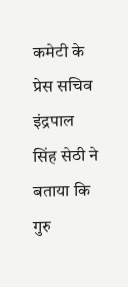कमेटी के प्रेस सचिव इंद्रपाल सिंह सेठी ने बताया कि गुरु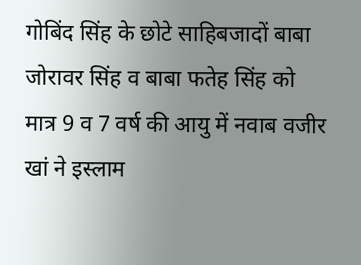गोबिंद सिंह के छोटे साहिबजादों बाबा जोरावर सिंह व बाबा फतेह सिंह को मात्र 9 व 7 वर्ष की आयु में नवाब वजीर खां ने इस्लाम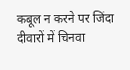कबूल न करने पर जिंदा दीवारों में चिनवा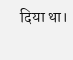दिया था।